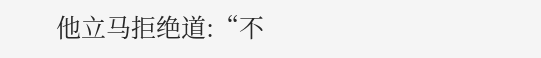他立马拒绝道:“不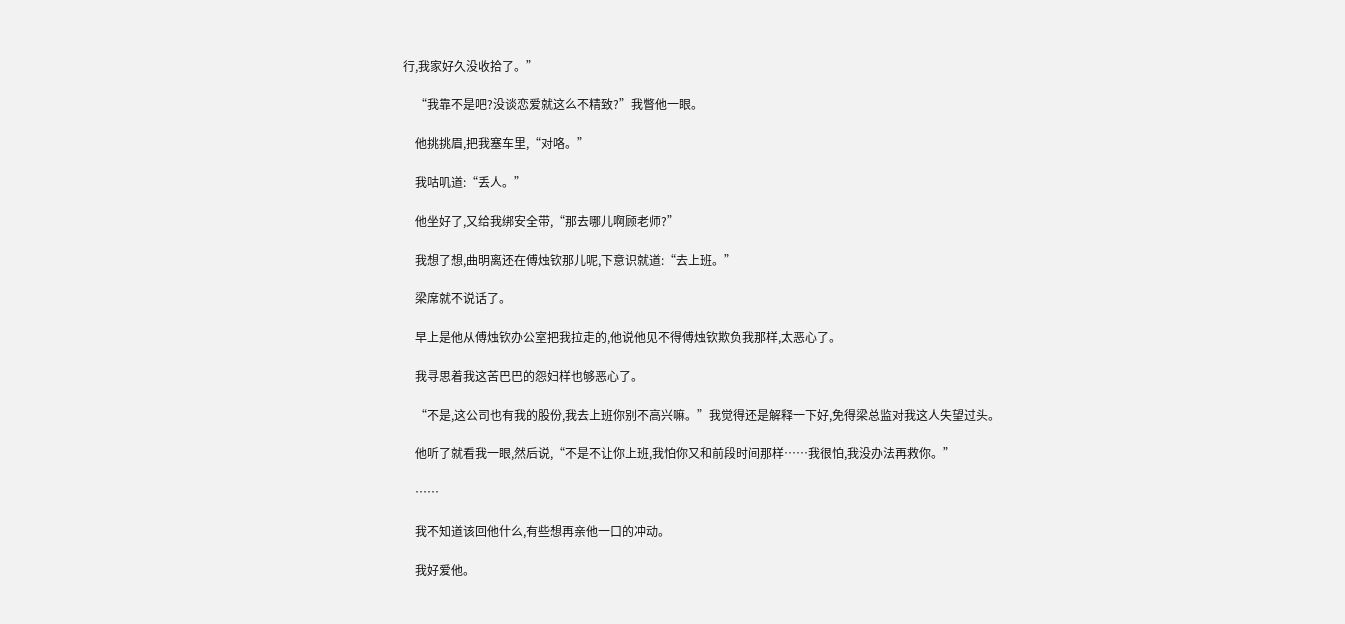行,我家好久没收拾了。”

    “我靠不是吧?没谈恋爱就这么不精致?”我瞥他一眼。

    他挑挑眉,把我塞车里,“对咯。”

    我咕叽道:“丢人。”

    他坐好了,又给我绑安全带,“那去哪儿啊顾老师?”

    我想了想,曲明离还在傅烛钦那儿呢,下意识就道:“去上班。”

    梁席就不说话了。

    早上是他从傅烛钦办公室把我拉走的,他说他见不得傅烛钦欺负我那样,太恶心了。

    我寻思着我这苦巴巴的怨妇样也够恶心了。

    “不是,这公司也有我的股份,我去上班你别不高兴嘛。”我觉得还是解释一下好,免得梁总监对我这人失望过头。

    他听了就看我一眼,然后说,“不是不让你上班,我怕你又和前段时间那样……我很怕,我没办法再救你。”

    ……

    我不知道该回他什么,有些想再亲他一口的冲动。

    我好爱他。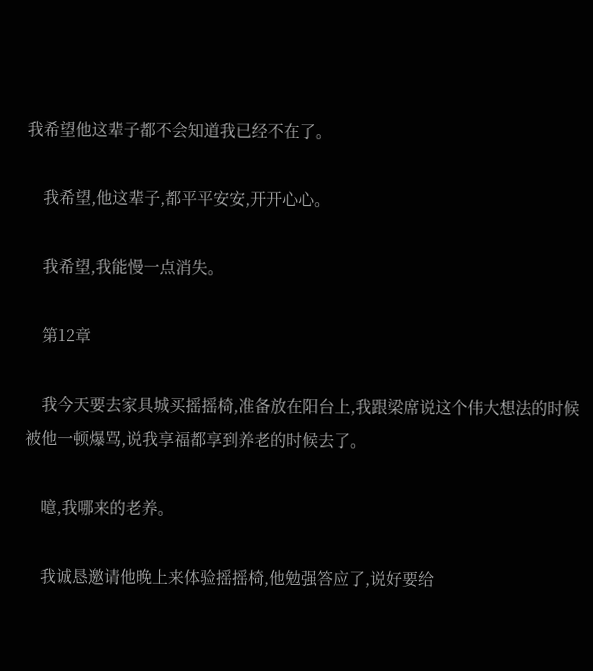我希望他这辈子都不会知道我已经不在了。

    我希望,他这辈子,都平平安安,开开心心。

    我希望,我能慢一点消失。

    第12章

    我今天要去家具城买摇摇椅,准备放在阳台上,我跟梁席说这个伟大想法的时候被他一顿爆骂,说我享福都享到养老的时候去了。

    噫,我哪来的老养。

    我诚恳邀请他晚上来体验摇摇椅,他勉强答应了,说好要给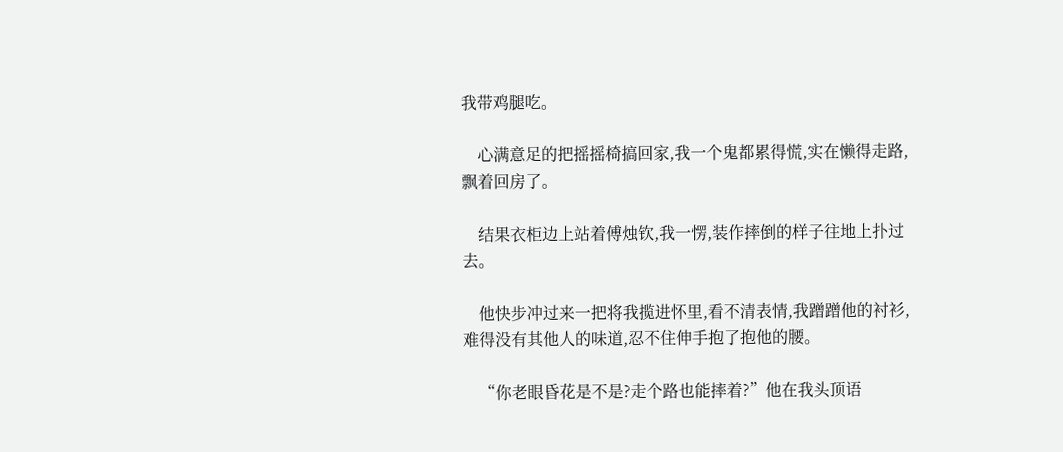我带鸡腿吃。

    心满意足的把摇摇椅搞回家,我一个鬼都累得慌,实在懒得走路,飘着回房了。

    结果衣柜边上站着傅烛钦,我一愣,装作摔倒的样子往地上扑过去。

    他快步冲过来一把将我揽进怀里,看不清表情,我蹭蹭他的衬衫,难得没有其他人的味道,忍不住伸手抱了抱他的腰。

    “你老眼昏花是不是?走个路也能摔着?”他在我头顶语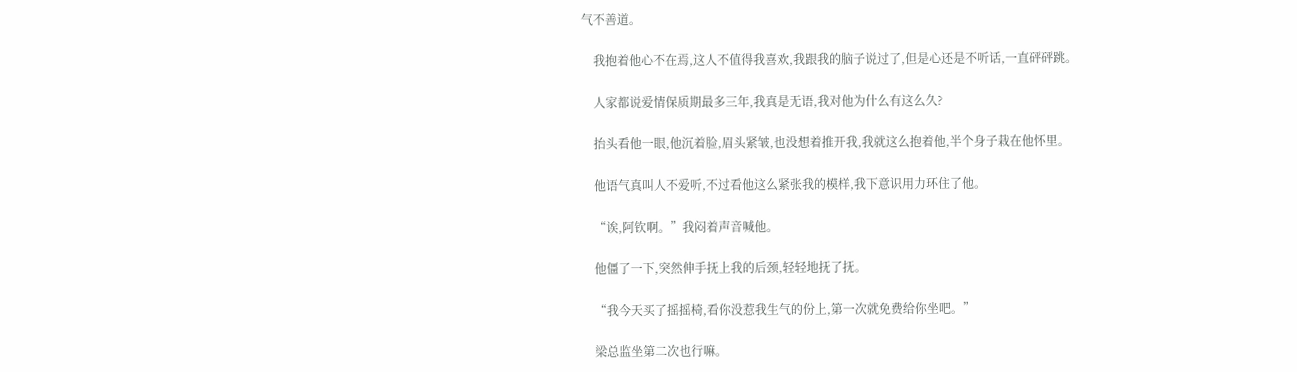气不善道。

    我抱着他心不在焉,这人不值得我喜欢,我跟我的脑子说过了,但是心还是不听话,一直砰砰跳。

    人家都说爱情保质期最多三年,我真是无语,我对他为什么有这么久?

    抬头看他一眼,他沉着脸,眉头紧皱,也没想着推开我,我就这么抱着他,半个身子栽在他怀里。

    他语气真叫人不爱听,不过看他这么紧张我的模样,我下意识用力环住了他。

    “诶,阿钦啊。”我闷着声音喊他。

    他僵了一下,突然伸手抚上我的后颈,轻轻地抚了抚。

    “我今天买了摇摇椅,看你没惹我生气的份上,第一次就免费给你坐吧。”

    梁总监坐第二次也行嘛。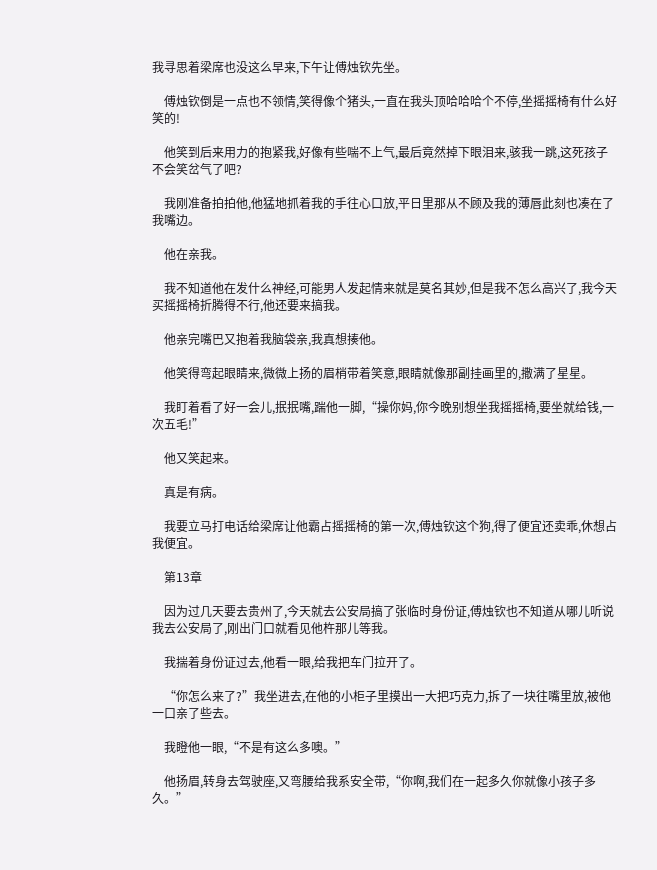我寻思着梁席也没这么早来,下午让傅烛钦先坐。

    傅烛钦倒是一点也不领情,笑得像个猪头,一直在我头顶哈哈哈个不停,坐摇摇椅有什么好笑的!

    他笑到后来用力的抱紧我,好像有些喘不上气,最后竟然掉下眼泪来,骇我一跳,这死孩子不会笑岔气了吧?

    我刚准备拍拍他,他猛地抓着我的手往心口放,平日里那从不顾及我的薄唇此刻也凑在了我嘴边。

    他在亲我。

    我不知道他在发什么神经,可能男人发起情来就是莫名其妙,但是我不怎么高兴了,我今天买摇摇椅折腾得不行,他还要来搞我。

    他亲完嘴巴又抱着我脑袋亲,我真想揍他。

    他笑得弯起眼睛来,微微上扬的眉梢带着笑意,眼睛就像那副挂画里的,撒满了星星。

    我盯着看了好一会儿,抿抿嘴,踹他一脚,“操你妈,你今晚别想坐我摇摇椅,要坐就给钱,一次五毛!”

    他又笑起来。

    真是有病。

    我要立马打电话给梁席让他霸占摇摇椅的第一次,傅烛钦这个狗,得了便宜还卖乖,休想占我便宜。

    第13章

    因为过几天要去贵州了,今天就去公安局搞了张临时身份证,傅烛钦也不知道从哪儿听说我去公安局了,刚出门口就看见他杵那儿等我。

    我揣着身份证过去,他看一眼,给我把车门拉开了。

    “你怎么来了?”我坐进去,在他的小柜子里摸出一大把巧克力,拆了一块往嘴里放,被他一口亲了些去。

    我瞪他一眼,“不是有这么多噢。”

    他扬眉,转身去驾驶座,又弯腰给我系安全带,“你啊,我们在一起多久你就像小孩子多久。”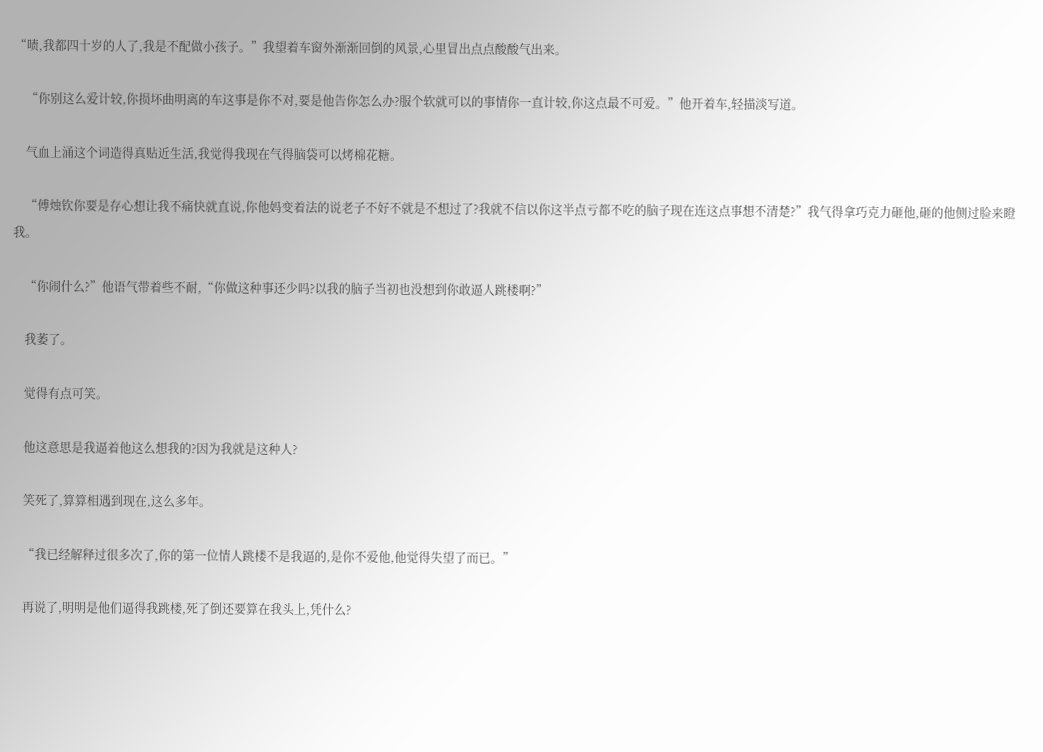“啧,我都四十岁的人了,我是不配做小孩子。”我望着车窗外渐渐回倒的风景,心里冒出点点酸酸气出来。

    “你别这么爱计较,你损坏曲明离的车这事是你不对,要是他告你怎么办?服个软就可以的事情你一直计较,你这点最不可爱。”他开着车,轻描淡写道。

    气血上涌这个词造得真贴近生活,我觉得我现在气得脑袋可以烤棉花糖。

    “傅烛钦你要是存心想让我不痛快就直说,你他妈变着法的说老子不好不就是不想过了?我就不信以你这半点亏都不吃的脑子现在连这点事想不清楚?”我气得拿巧克力砸他,砸的他侧过脸来瞪我。

    “你闹什么?”他语气带着些不耐,“你做这种事还少吗?以我的脑子当初也没想到你敢逼人跳楼啊?”

    我萎了。

    觉得有点可笑。

    他这意思是我逼着他这么想我的?因为我就是这种人?

    笑死了,算算相遇到现在,这么多年。

    “我已经解释过很多次了,你的第一位情人跳楼不是我逼的,是你不爱他,他觉得失望了而已。”

    再说了,明明是他们逼得我跳楼,死了倒还要算在我头上,凭什么?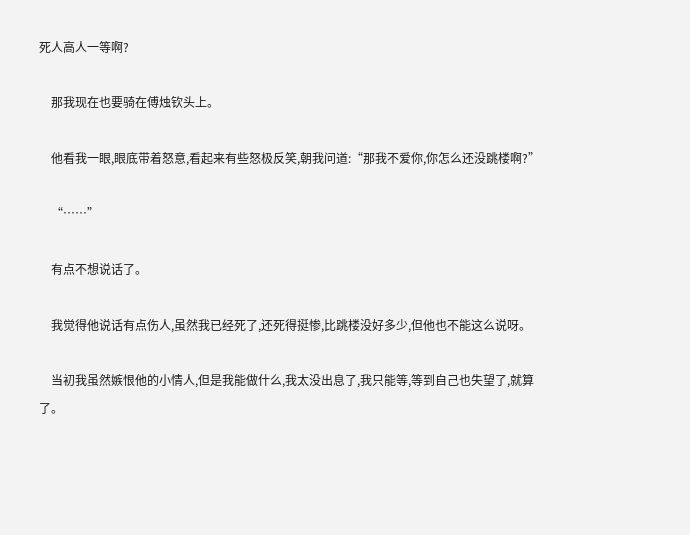死人高人一等啊?

    那我现在也要骑在傅烛钦头上。

    他看我一眼,眼底带着怒意,看起来有些怒极反笑,朝我问道:“那我不爱你,你怎么还没跳楼啊?”

    “……”

    有点不想说话了。

    我觉得他说话有点伤人,虽然我已经死了,还死得挺惨,比跳楼没好多少,但他也不能这么说呀。

    当初我虽然嫉恨他的小情人,但是我能做什么,我太没出息了,我只能等,等到自己也失望了,就算了。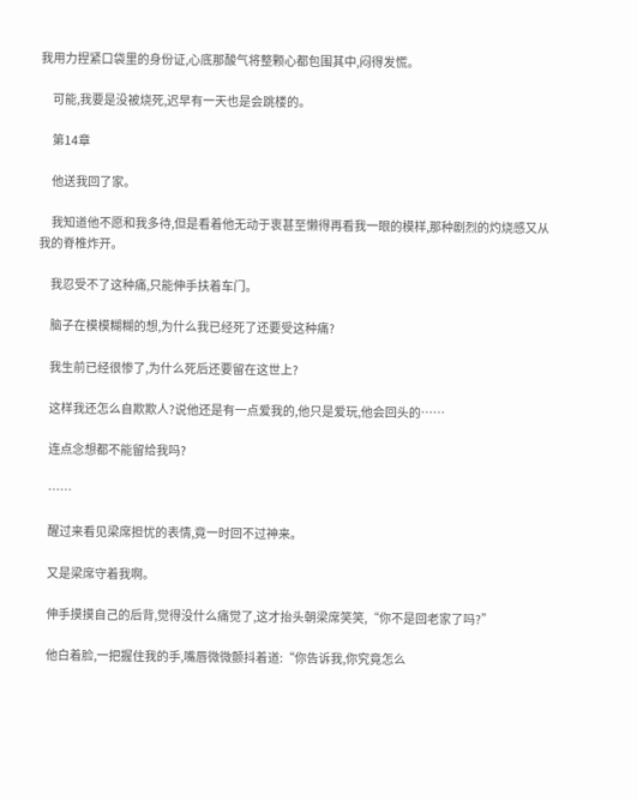我用力捏紧口袋里的身份证,心底那酸气将整颗心都包围其中,闷得发慌。

    可能,我要是没被烧死,迟早有一天也是会跳楼的。

    第14章

    他送我回了家。

    我知道他不愿和我多待,但是看着他无动于衷甚至懒得再看我一眼的模样,那种剧烈的灼烧感又从我的脊椎炸开。

    我忍受不了这种痛,只能伸手扶着车门。

    脑子在模模糊糊的想,为什么我已经死了还要受这种痛?

    我生前已经很惨了,为什么死后还要留在这世上?

    这样我还怎么自欺欺人?说他还是有一点爱我的,他只是爱玩,他会回头的……

    连点念想都不能留给我吗?

    ……

    醒过来看见梁席担忧的表情,竟一时回不过神来。

    又是梁席守着我啊。

    伸手摸摸自己的后背,觉得没什么痛觉了,这才抬头朝梁席笑笑,“你不是回老家了吗?”

    他白着脸,一把握住我的手,嘴唇微微颤抖着道:“你告诉我,你究竟怎么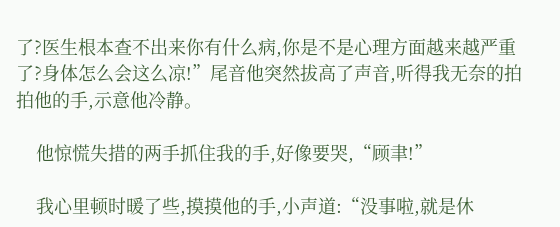了?医生根本查不出来你有什么病,你是不是心理方面越来越严重了?身体怎么会这么凉!”尾音他突然拔高了声音,听得我无奈的拍拍他的手,示意他冷静。

    他惊慌失措的两手抓住我的手,好像要哭,“顾聿!”

    我心里顿时暖了些,摸摸他的手,小声道:“没事啦,就是休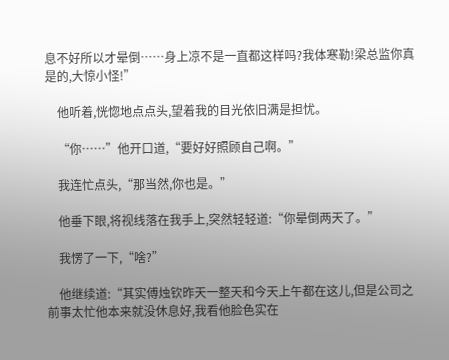息不好所以才晕倒……身上凉不是一直都这样吗?我体寒勒!梁总监你真是的,大惊小怪!”

    他听着,恍惚地点点头,望着我的目光依旧满是担忧。

    “你……”他开口道,“要好好照顾自己啊。”

    我连忙点头,“那当然,你也是。”

    他垂下眼,将视线落在我手上,突然轻轻道:“你晕倒两天了。”

    我愣了一下,“啥?”

    他继续道:“其实傅烛钦昨天一整天和今天上午都在这儿,但是公司之前事太忙他本来就没休息好,我看他脸色实在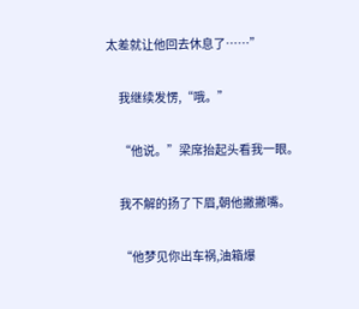太差就让他回去休息了……”

    我继续发愣,“哦。”

    “他说。”梁席抬起头看我一眼。

    我不解的扬了下眉,朝他撇撇嘴。

    “他梦见你出车祸,油箱爆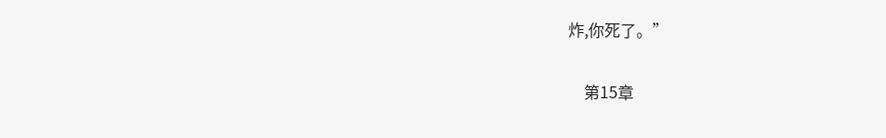炸,你死了。”

    第15章